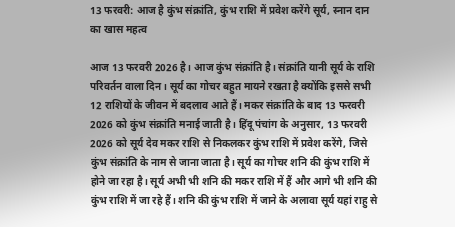13 फरवरी: आज है कुंभ संक्रांति, कुंभ राशि में प्रवेश करेंगे सूर्य, स्नान दान का खास महत्व

आज 13 फरवरी 2026 है। आज कुंभ संक्रांति है। संक्रांति यानी सूर्य के राशि परिवर्तन वाला दिन। सूर्य का गोचर बहुत मायने रखता है क्योंकि इससे सभी 12 राशियों के जीवन में बदलाव आते हैं। मकर संक्रांति के बाद 13 फरवरी 2026 को कुंभ संक्रांति मनाई जाती है। हिंदू पंचांग के अनुसार, 13 फरवरी 2026 को सूर्य देव मकर राशि से निकलकर कुंभ राशि में प्रवेश करेंगे, जिसे कुंभ संक्रांति के नाम से जाना जाता है। सूर्य का गोचर शनि की कुंभ राशि में होने जा रहा है। सूर्य अभी भी शनि की मकर राशि में हैं और आगे भी शनि की कुंभ राशि में जा रहे हैं। शनि की कुंभ राशि में जाने के अलावा सूर्य यहां राहु से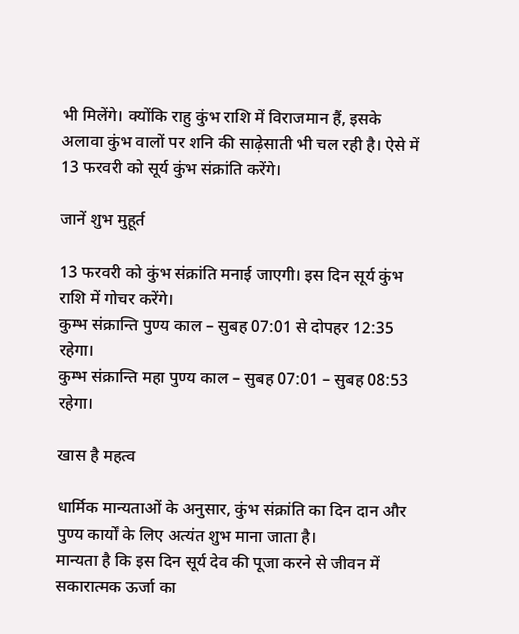भी मिलेंगे। क्योंकि राहु कुंभ राशि में विराजमान हैं, इसके अलावा कुंभ वालों पर शनि की साढ़ेसाती भी चल रही है। ऐसे में 13 फरवरी को सूर्य कुंभ संक्रांति करेंगे।

जानें शुभ मुहूर्त

13 फरवरी को कुंभ संक्रांति मनाई जाएगी। इस दिन सूर्य कुंभ राशि में गोचर करेंगे।
कुम्भ संक्रान्ति पुण्य काल – सुबह 07:01 से दोपहर 12:35 रहेगा।
कुम्भ संक्रान्ति महा पुण्य काल – सुबह 07:01 – सुबह 08:53 रहेगा।

खास है महत्व

धार्मिक मान्यताओं के अनुसार, कुंभ संक्रांति का दिन दान और पुण्य कार्यों के लिए अत्यंत शुभ माना जाता है।
मान्यता है कि इस दिन सूर्य देव की पूजा करने से जीवन में सकारात्मक ऊर्जा का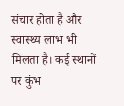संचार होता है और स्वास्थ्य लाभ भी मिलता है। कई स्थानों पर कुंभ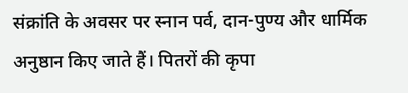संक्रांति के अवसर पर स्नान पर्व, दान-पुण्य और धार्मिक अनुष्ठान किए जाते हैं। पितरों की कृपा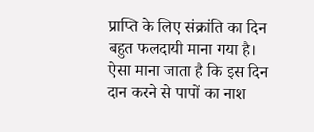प्राप्ति के लिए संक्रांति का दिन बहुत फलदायी माना गया है। ऐसा माना जाता है कि इस दिन दान करने से पापों का नाश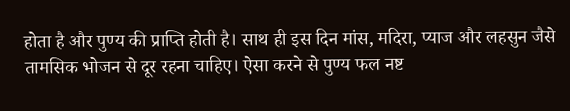होता है और पुण्य की प्राप्ति होती है। साथ ही इस दिन मांस, मदिरा, प्याज और लहसुन जैसे तामसिक भोजन से दूर रहना चाहिए। ऐसा करने से पुण्य फल नष्ट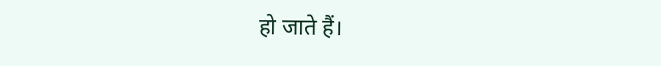हो जाते हैं।